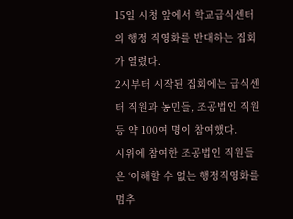15일 시청 앞에서 학교급식센터의 행정 직영화를 반대하는 집회가 열렸다.
2시부터 시작된 집회에는 급식센터 직원과 농민들, 조공법인 직원 등 약 100여 명이 참여했다.
시위에 참여한 조공법인 직원들은 ‘이해할 수 없는 행정직영화를 멈추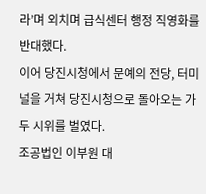라’며 외치며 급식센터 행정 직영화를 반대했다.
이어 당진시청에서 문예의 전당, 터미널을 거쳐 당진시청으로 돌아오는 가두 시위를 벌였다.
조공법인 이부원 대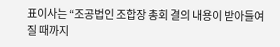표이사는 “조공법인 조합장 총회 결의 내용이 받아들여질 때까지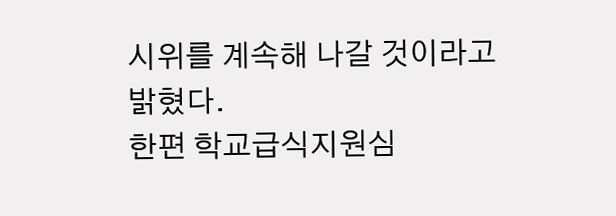시위를 계속해 나갈 것이라고 밝혔다.
한편 학교급식지원심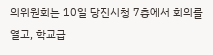의위원회는 10일 당진시청 7층에서 회의를 열고, 학교급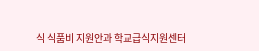식 식품비 지원안과 학교급식지원센터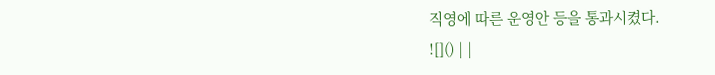직영에 따른 운영안 등을 통과시켰다.
![]() | |